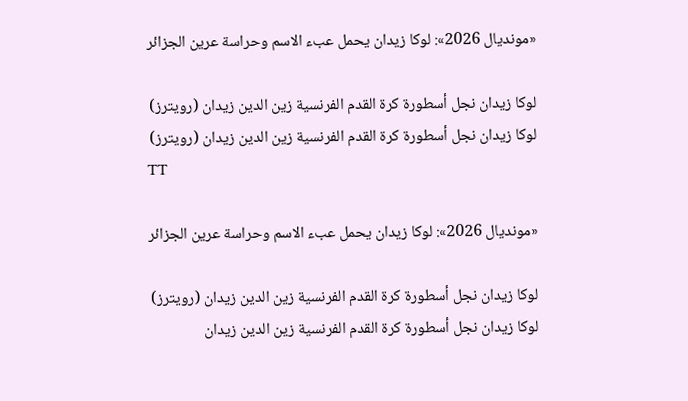«مونديال 2026»: لوكا زيدان يحمل عبء الاسم وحراسة عرين الجزائر

لوكا زيدان نجل أسطورة كرة القدم الفرنسية زين الدين زيدان (رويترز)
لوكا زيدان نجل أسطورة كرة القدم الفرنسية زين الدين زيدان (رويترز)
TT

«مونديال 2026»: لوكا زيدان يحمل عبء الاسم وحراسة عرين الجزائر

لوكا زيدان نجل أسطورة كرة القدم الفرنسية زين الدين زيدان (رويترز)
لوكا زيدان نجل أسطورة كرة القدم الفرنسية زين الدين زيدان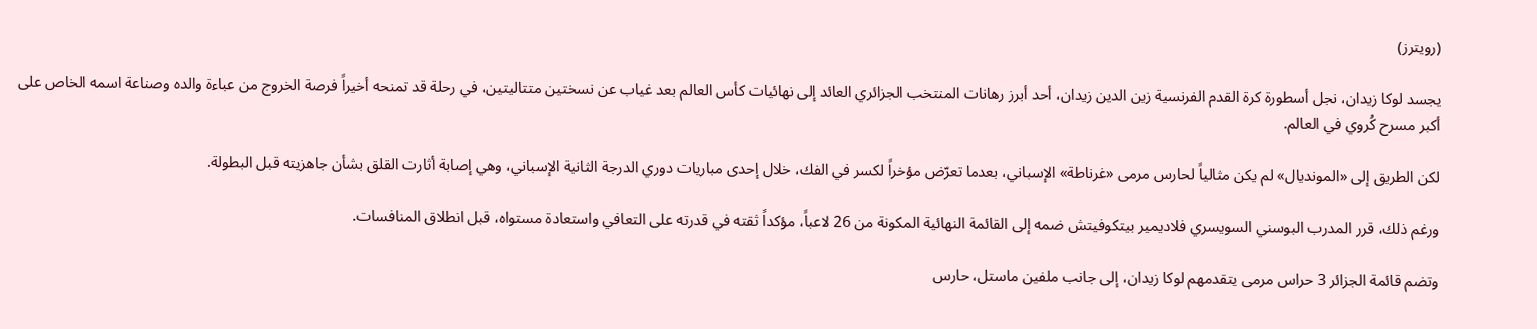(رويترز)

يجسد لوكا زيدان، نجل أسطورة كرة القدم الفرنسية زين الدين زيدان، أحد أبرز رهانات المنتخب الجزائري العائد إلى نهائيات كأس العالم بعد غياب عن نسختين متتاليتين، في رحلة قد تمنحه أخيراً فرصة الخروج من عباءة والده وصناعة اسمه الخاص على أكبر مسرح كُروي في العالم.

لكن الطريق إلى «المونديال» لم يكن مثالياً لحارس مرمى «غرناطة» الإسباني، بعدما تعرّض مؤخراً لكسر في الفك، خلال إحدى مباريات دوري الدرجة الثانية الإسباني، وهي إصابة أثارت القلق بشأن جاهزيته قبل البطولة.

ورغم ذلك، قرر المدرب البوسني السويسري فلاديمير بيتكوفيتش ضمه إلى القائمة النهائية المكونة من 26 لاعباً، مؤكداً ثقته في قدرته على التعافي واستعادة مستواه، قبل انطلاق المنافسات.

وتضم قائمة الجزائر 3 حراس مرمى يتقدمهم لوكا زيدان، إلى جانب ملفين ماستل، حارس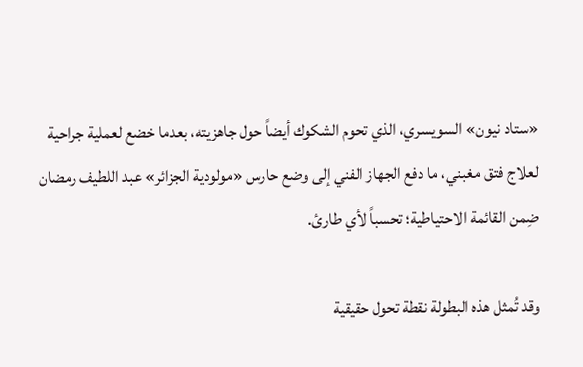«ستاد نيون» السويسري، الذي تحوم الشكوك أيضاً حول جاهزيته، بعدما خضع لعملية جراحية لعلاج فتق مغبني، ما دفع الجهاز الفني إلى وضع حارس «مولودية الجزائر» عبد اللطيف رمضان ضِمن القائمة الاحتياطية؛ تحسباً لأي طارئ.

وقد تُمثل هذه البطولة نقطة تحول حقيقية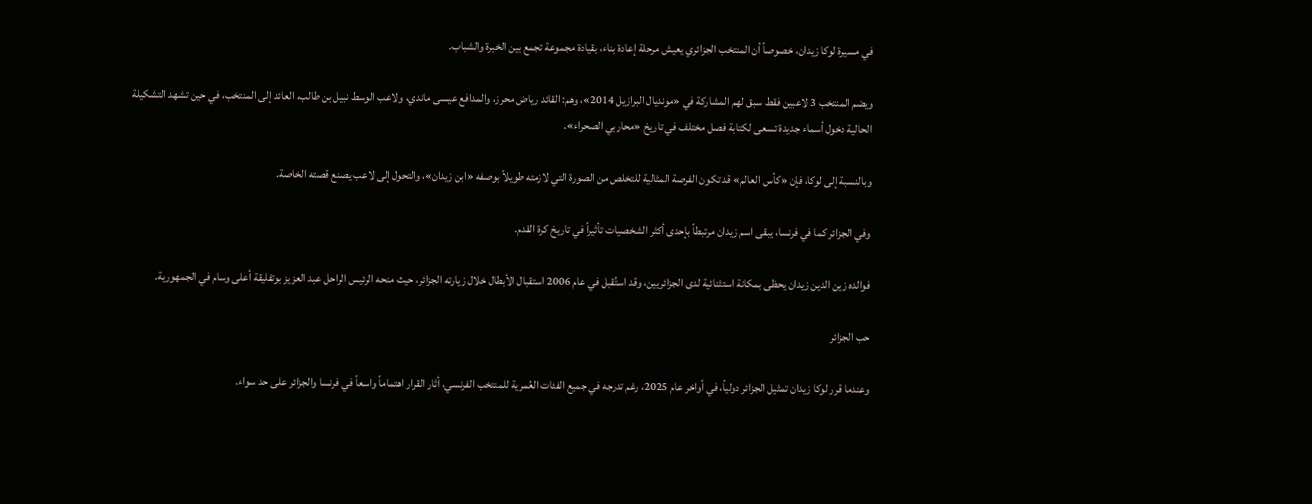في مسيرة لوكا زيدان، خصوصاً أن المنتخب الجزائري يعيش مرحلة إعادة بناء، بقيادة مجموعة تجمع بين الخبرة والشباب.

ويضم المنتخب 3 لاعبين فقط سبق لهم المشاركة في «مونديال البرازيل 2014»، وهم: القائد رياض محرز، والمدافع عيسى ماندي، ولاعب الوسط نبيل بن طالب، العائد إلى المنتخب، في حين تشهد التشكيلة الحالية دخول أسماء جديدة تسعى لكتابة فصل مختلف في تاريخ «محاربي الصحراء».

وبالنسبة إلى لوكا، فإن «كأس العالم» قد تكون الفرصة المثالية للتخلص من الصورة التي لازمته طويلاً بوصفه «ابن زيدان»، والتحول إلى لاعب يصنع قصته الخاصة.

وفي الجزائر كما في فرنسا، يبقى اسم زيدان مرتبطاً بإحدى أكثر الشخصيات تأثيراً في تاريخ كرة القدم.

فوالده زين الدين زيدان يحظى بمكانة استثنائية لدى الجزائريين، وقد استُقبل في عام 2006 استقبال الأبطال خلال زيارته الجزائر، حيث منحه الرئيس الراحل عبد العزيز بوتفليقة أعلى وسام في الجمهورية.

حب الجزائر

وعندما قرر لوكا زيدان تمثيل الجزائر دولياً، في أواخر عام 2025، رغم تدرجه في جميع الفئات العُمرية للمنتخب الفرنسي، أثار القرار اهتماماً واسعاً في فرنسا والجزائر على حد سواء.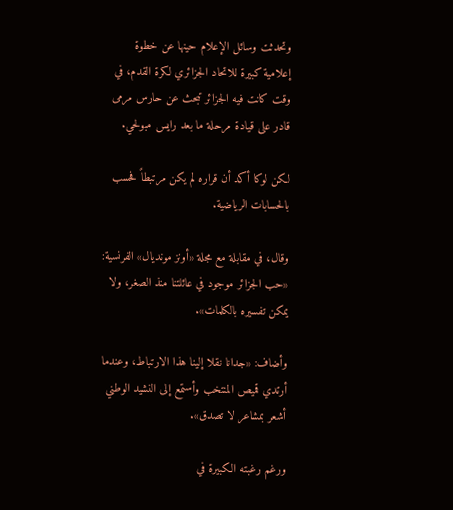وتحدثت وسائل الإعلام حينها عن خطوة إعلامية كبيرة للاتحاد الجزائري لكرة القدم، في وقت كانت فيه الجزائر تبحث عن حارس مرمى قادر على قيادة مرحلة ما بعد رايس مبولحي.

لكن لوكا أكد أن قراره لم يكن مرتبطاً فحسب بالحسابات الرياضية.

وقال، في مقابلة مع مجلة «أونز مونديال» الفرنسية: «حب الجزائر موجود في عائلتنا منذ الصغر، ولا يمكن تفسيره بالكلمات».

وأضاف: «جدانا نقلا إلينا هذا الارتباط، وعندما أرتدي قميص المنتخب وأستمع إلى النشيد الوطني أشعر بمشاعر لا تصدق».

ورغم رغبته الكبيرة في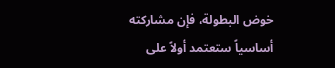خوض البطولة، فإن مشاركته أساسياً ستعتمد أولاً على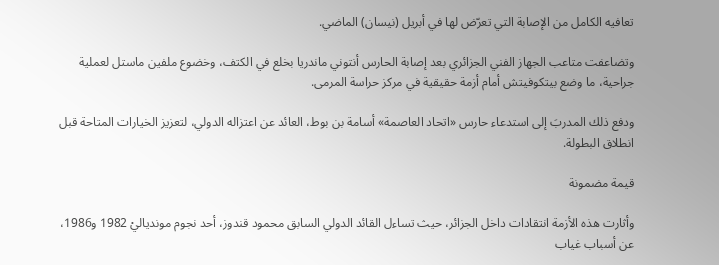تعافيه الكامل من الإصابة التي تعرّض لها في أبريل (نيسان) الماضي.

وتضاعفت متاعب الجهاز الفني الجزائري بعد إصابة الحارس أنتوني ماندريا بخلع في الكتف، وخضوع ملفين ماستل لعملية جراحية، ما وضع بيتكوفيتش أمام أزمة حقيقية في مركز حراسة المرمى.

ودفع ذلك المدربَ إلى استدعاء حارس «اتحاد العاصمة» أسامة بن بوط، العائد عن اعتزاله الدولي، لتعزيز الخيارات المتاحة قبل انطلاق البطولة.

قيمة مضمونة

وأثارت هذه الأزمة انتقادات داخل الجزائر، حيث تساءل القائد الدولي السابق محمود قندوز، أحد نجوم موندياليْ 1982 و1986، عن أسباب غياب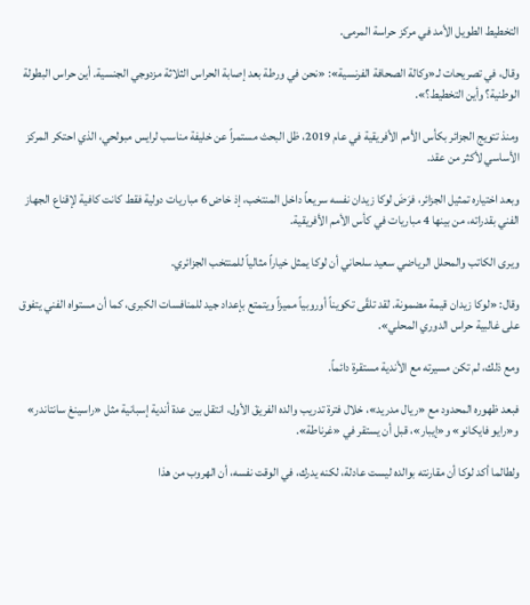التخطيط الطويل الأمد في مركز حراسة المرمى.

وقال، في تصريحات لـ«وكالة الصحافة الفرنسية»: «نحن في ورطة بعد إصابة الحراس الثلاثة مزدوجي الجنسية. أين حراس البطولة الوطنية؟ وأين التخطيط؟».

ومنذ تتويج الجزائر بكأس الأمم الأفريقية في عام 2019، ظل البحث مستمراً عن خليفة مناسب لرايس مبولحي، الذي احتكر المركز الأساسي لأكثر من عقد.

وبعد اختياره تمثيل الجزائر، فرَضَ لوكا زيدان نفسه سريعاً داخل المنتخب، إذ خاض 6 مباريات دولية فقط كانت كافية لإقناع الجهاز الفني بقدراته، من بينها 4 مباريات في كأس الأمم الأفريقية.

ويرى الكاتب والمحلل الرياضي سعيد سلحاني أن لوكا يمثل خياراً مثالياً للمنتخب الجزائري.

وقال: «لوكا زيدان قيمة مضمونة. لقد تلقّى تكويناً أوروبياً مميزاً ويتمتع بإعداد جيد للمنافسات الكبرى، كما أن مستواه الفني يتفوق على غالبية حراس الدوري المحلي».

ومع ذلك، لم تكن مسيرته مع الأندية مستقرة دائماً.

فبعد ظهوره المحدود مع «ريال مدريد»، خلال فترة تدريب والده الفريقَ الأول، انتقل بين عدة أندية إسبانية مثل «راسينغ سانتاندر» و«رايو فايكانو» و«إيبار»، قبل أن يستقر في «غرناطة».

ولطالما أكد لوكا أن مقارنته بوالده ليست عادلة، لكنه يدرك، في الوقت نفسه، أن الهروب من هذا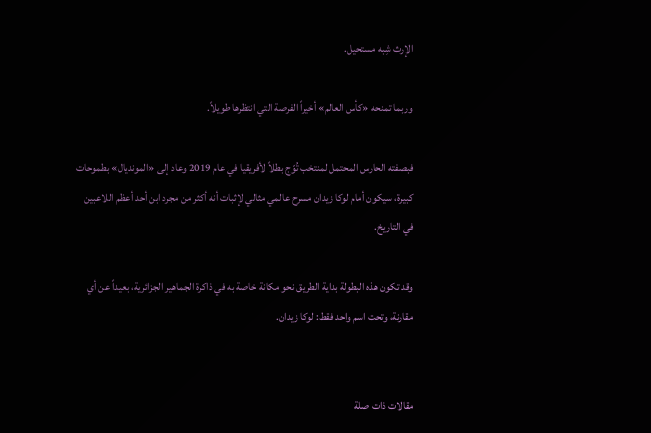الإرث شِبه مستحيل.

وربما تمنحه «كأس العالم» أخيراً الفرصة التي انتظرها طويلاً.

فبصفته الحارس المحتمل لمنتخب تُوّج بطلاً لأفريقيا في عام 2019 وعاد إلى «المونديال» بطموحات كبيرة، سيكون أمام لوكا زيدان مسرح عالمي مثالي لإثبات أنه أكثر من مجرد ابن أحد أعظم اللاعبين في التاريخ.

وقد تكون هذه البطولة بداية الطريق نحو مكانة خاصة به في ذاكرة الجماهير الجزائرية، بعيداً عن أي مقارنة، وتحت اسم واحد فقط: لوكا زيدان.


مقالات ذات صلة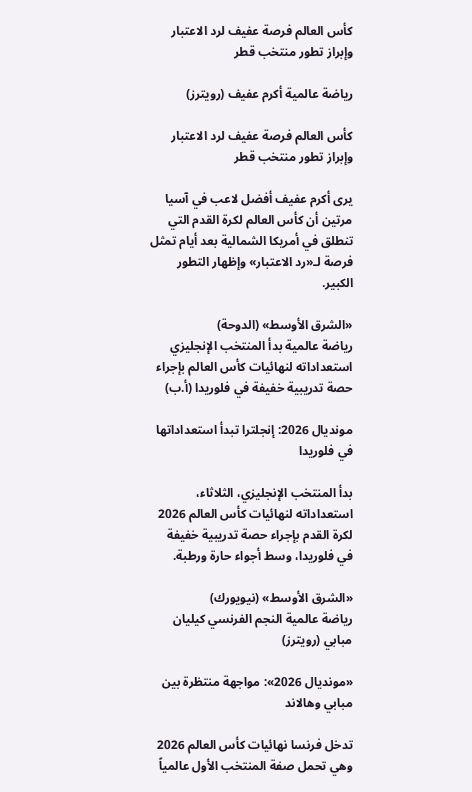كأس العالم فرصة عفيف لرد الاعتبار وإبراز تطور منتخب قطر

رياضة عالمية أكرم عفيف (رويترز)

كأس العالم فرصة عفيف لرد الاعتبار وإبراز تطور منتخب قطر

يرى أكرم عفيف أفضل لاعب في آسيا مرتين أن كأس العالم لكرة القدم التي تنطلق في أمريكا الشمالية بعد أيام تمثل فرصة لـ«رد الاعتبار» وإظهار التطور الكبير.

«الشرق الأوسط» (الدوحة)
رياضة عالمية بدأ المنتخب الإنجليزي استعداداته لنهائيات كأس العالم بإجراء حصة تدريبية خفيفة في فلوريدا (أ.ب)

مونديال 2026: إنجلترا تبدأ استعداداتها في فلوريدا

بدأ المنتخب الإنجليزي، الثلاثاء، استعداداته لنهائيات كأس العالم 2026 لكرة القدم بإجراء حصة تدريبية خفيفة في فلوريدا، وسط أجواء حارة ورطبة.

«الشرق الأوسط» (نيويورك)
رياضة عالمية النجم الفرنسي كيليان مبابي (رويترز)

«مونديال 2026»: مواجهة منتظرة بين مبابي وهالاند

تدخل فرنسا نهائيات كأس العالم 2026 وهي تحمل صفة المنتخب الأول عالمياً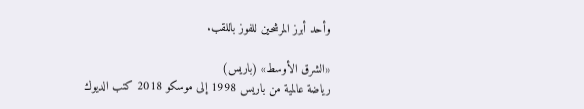وأحد أبرز المرشحين للفوز باللقب.

«الشرق الأوسط» (باريس)
رياضة عالمية من باريس 1998 إلى موسكو 2018 كتب الديوك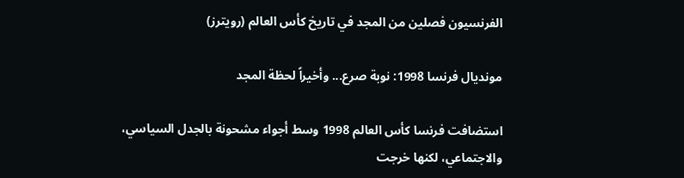الفرنسيون فصلين من المجد في تاريخ كأس العالم (رويترز)

مونديال فرنسا 1998: نوبة صرع... وأخيراً لحظة المجد

استضافت فرنسا كأس العالم 1998 وسط أجواء مشحونة بالجدل السياسي، والاجتماعي، لكنها خرجت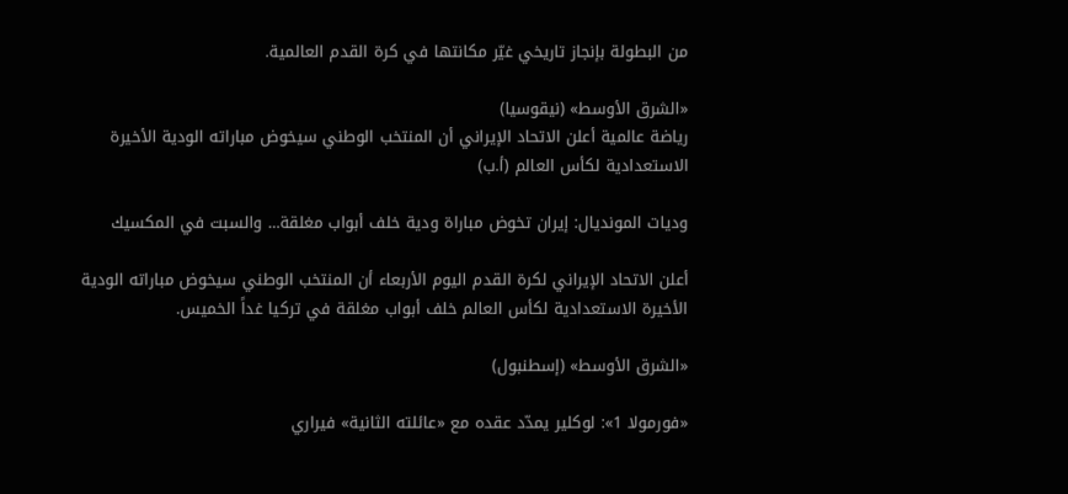من البطولة بإنجاز تاريخي غيّر مكانتها في كرة القدم العالمية.

«الشرق الأوسط» (نيقوسيا)
رياضة عالمية أعلن الاتحاد الإيراني أن المنتخب الوطني سيخوض مباراته الودية الأخيرة الاستعدادية لكأس العالم (أ.ب)

وديات المونديال: إيران تخوض مباراة ودية خلف أبواب مغلقة... والسبت في المكسيك

أعلن الاتحاد الإيراني لكرة القدم اليوم الأربعاء أن المنتخب الوطني سيخوض مباراته الودية الأخيرة الاستعدادية لكأس العالم خلف أبواب مغلقة في تركيا غداً الخميس.

«الشرق الأوسط» (إسطنبول)

«فورمولا 1»: لوكلير يمدّد عقده مع «عائلته الثانية» فيراري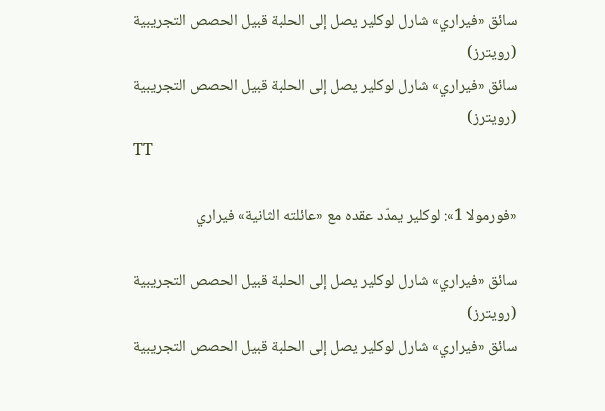سائق «فيراري» شارل لوكلير يصل إلى الحلبة قبيل الحصص التجريبية (رويترز)
سائق «فيراري» شارل لوكلير يصل إلى الحلبة قبيل الحصص التجريبية (رويترز)
TT

«فورمولا 1»: لوكلير يمدّد عقده مع «عائلته الثانية» فيراري

سائق «فيراري» شارل لوكلير يصل إلى الحلبة قبيل الحصص التجريبية (رويترز)
سائق «فيراري» شارل لوكلير يصل إلى الحلبة قبيل الحصص التجريبية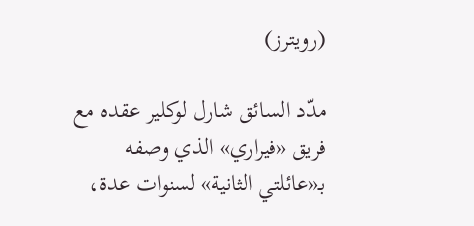(رويترز)

مدّد السائق شارل لوكلير عقده مع فريق «فيراري» الذي وصفه بـ«عائلتي الثانية» لسنوات عدة،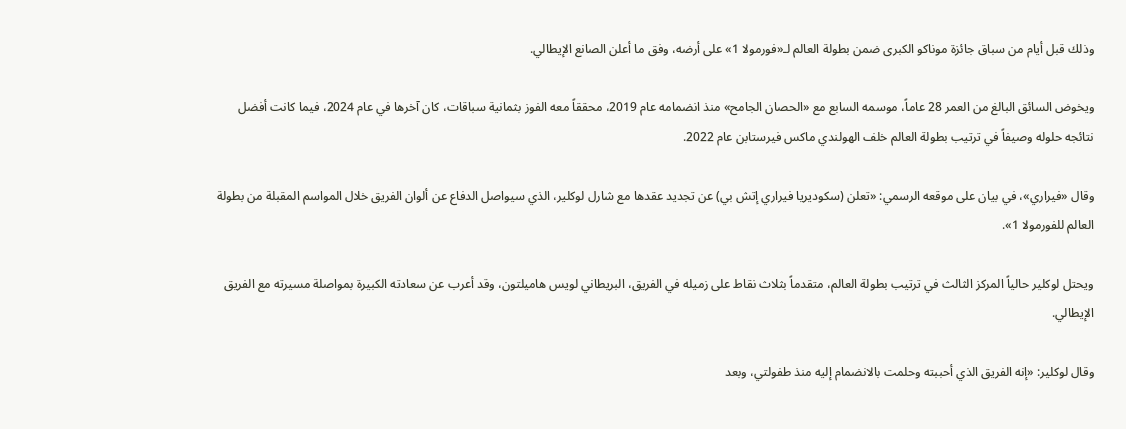وذلك قبل أيام من سباق جائزة موناكو الكبرى ضمن بطولة العالم لـ«فورمولا 1» على أرضه، وفق ما أعلن الصانع الإيطالي.

ويخوض السائق البالغ من العمر 28 عاماً، موسمه السابع مع «الحصان الجامح» منذ انضمامه عام 2019، محققاً معه الفوز بثمانية سباقات، كان آخرها في عام 2024، فيما كانت أفضل نتائجه حلوله وصيفاً في ترتيب بطولة العالم خلف الهولندي ماكس فيرستابن عام 2022.

وقال «فيراري»، في بيان على موقعه الرسمي: «تعلن (سكوديريا فيراري إتش بي) عن تجديد عقدها مع شارل لوكلير، الذي سيواصل الدفاع عن ألوان الفريق خلال المواسم المقبلة من بطولة العالم للفورمولا 1».

ويحتل لوكلير حالياً المركز الثالث في ترتيب بطولة العالم، متقدماً بثلاث نقاط على زميله في الفريق، البريطاني لويس هاميلتون، وقد أعرب عن سعادته الكبيرة بمواصلة مسيرته مع الفريق الإيطالي.

وقال لوكلير: «إنه الفريق الذي أحببته وحلمت بالانضمام إليه منذ طفولتي، وبعد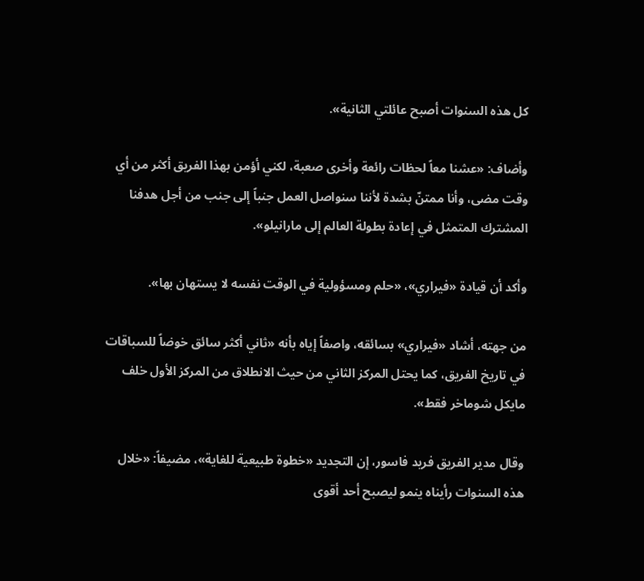كل هذه السنوات أصبح عائلتي الثانية».

وأضاف: «عشنا معاً لحظات رائعة وأخرى صعبة، لكني أؤمن بهذا الفريق أكثر من أي وقت مضى، وأنا ممتنّ بشدة لأننا سنواصل العمل جنباً إلى جنب من أجل هدفنا المشترك المتمثل في إعادة بطولة العالم إلى مارانيلو».

وأكد أن قيادة «فيراري»، «حلم ومسؤولية في الوقت نفسه لا يستهان بها».

من جهته، أشاد «فيراري» بسائقه، واصفاً إياه بأنه «ثاني أكثر سائق خوضاً للسباقات في تاريخ الفريق، كما يحتل المركز الثاني من حيث الانطلاق من المركز الأول خلف مايكل شوماخر فقط».

وقال مدير الفريق فريد فاسور، إن التجديد «خطوة طبيعية للغاية»، مضيفاً: «خلال هذه السنوات رأيناه ينمو ليصبح أحد أقوى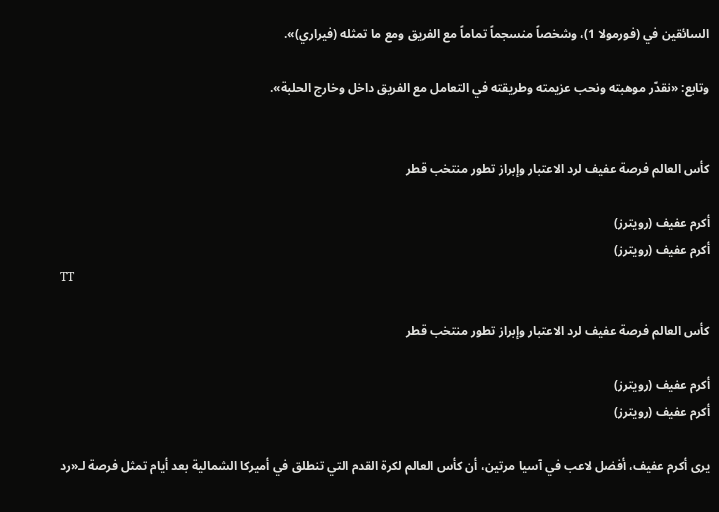السائقين في (فورمولا 1)، وشخصاً منسجماً تماماً مع الفريق ومع ما تمثله (فيراري)».

وتابع: «نقدّر موهبته ونحب عزيمته وطريقته في التعامل مع الفريق داخل وخارج الحلبة».


كأس العالم فرصة عفيف لرد الاعتبار وإبراز تطور منتخب قطر

أكرم عفيف (رويترز)
أكرم عفيف (رويترز)
TT

كأس العالم فرصة عفيف لرد الاعتبار وإبراز تطور منتخب قطر

أكرم عفيف (رويترز)
أكرم عفيف (رويترز)

يرى أكرم عفيف، أفضل لاعب في آسيا مرتين، أن كأس العالم لكرة القدم التي تنطلق في أميركا الشمالية بعد أيام تمثل فرصة لـ«رد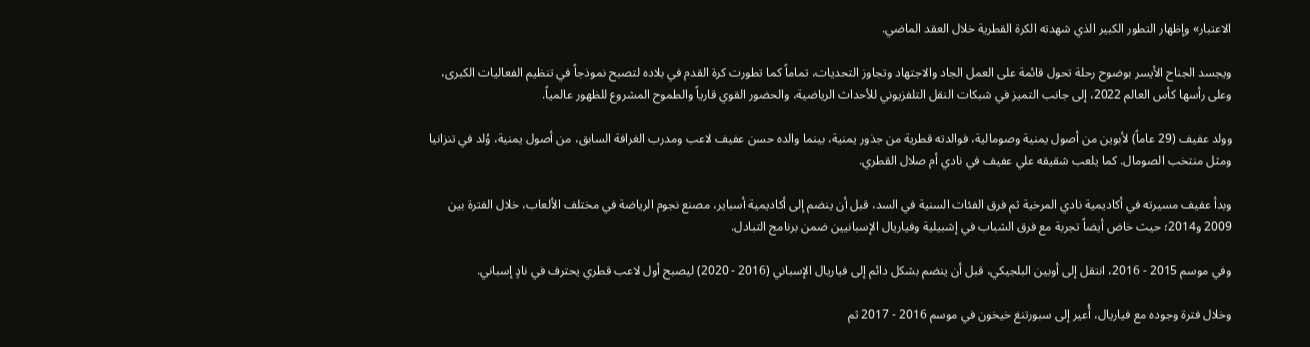الاعتبار» وإظهار التطور الكبير الذي شهدته الكرة القطرية خلال العقد الماضي.

ويجسد الجناح الأيسر بوضوح رحلة تحول قائمة على العمل الجاد والاجتهاد وتجاوز التحديات، تماماً كما تطورت كرة القدم في بلاده لتصبح نموذجاً في تنظيم الفعاليات الكبرى، وعلى رأسها كأس العالم 2022، إلى جانب التميز في شبكات النقل التلفزيوني للأحداث الرياضية، والحضور القوي قارياً والطموح المشروع للظهور عالمياً.

وولد عفيف (29 عاماً) لأبوين من أصول يمنية وصومالية، فوالدته قطرية من جذور يمنية، بينما والده حسن عفيف لاعب ومدرب الغرافة السابق، من أصول يمنية، وُلد في تنزانيا ومثل منتخب الصومال. كما يلعب شقيقه علي عفيف في نادي أم صلال القطري.

وبدأ عفيف مسيرته في أكاديمية نادي المرخية ثم فرق الفئات السنية في السد، قبل أن ينضم إلى أكاديمية أسباير، مصنع نجوم الرياضة في مختلف الألعاب، خلال الفترة بين 2009 و2014؛ حيث خاض أيضاً تجربة مع فرق الشباب في إشبيلية وفياريال الإسبانيين ضمن برنامج التبادل.

وفي موسم 2015 - 2016، انتقل إلى أوبين البلجيكي، قبل أن ينضم بشكل دائم إلى فياريال الإسباني (2016 - 2020) ليصبح أول لاعب قطري يحترف في نادٍ إسباني.

وخلال فترة وجوده مع فياريال، أُعير إلى سبورتنغ خيخون في موسم 2016 - 2017 ثم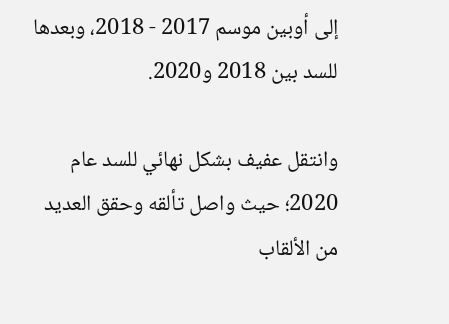إلى أوبين موسم 2017 - 2018، وبعدها للسد بين 2018 و2020.

وانتقل عفيف بشكل نهائي للسد عام 2020؛ حيث واصل تألقه وحقق العديد من الألقاب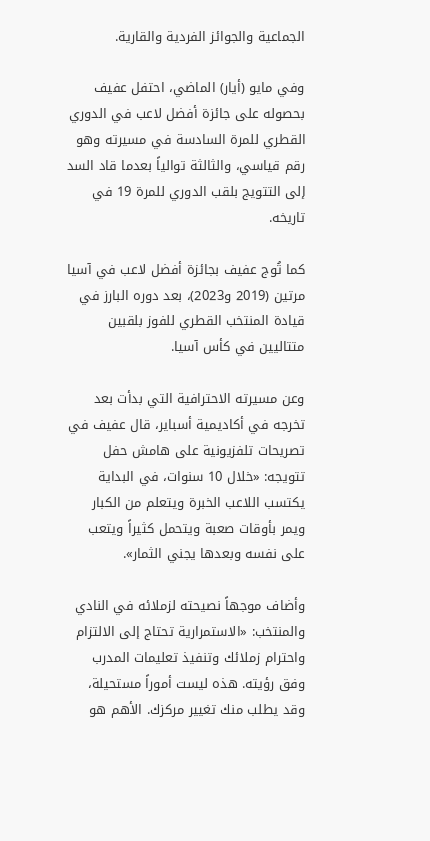الجماعية والجوائز الفردية والقارية.

وفي مايو (أيار) الماضي، احتفل عفيف بحصوله على جائزة أفضل لاعب في الدوري القطري للمرة السادسة في مسيرته وهو رقم قياسي، والثالثة توالياً بعدما قاد السد إلى التتويج بلقب الدوري للمرة 19 في تاريخه.

كما تُوج عفيف بجائزة أفضل لاعب في آسيا مرتين (2019 و2023)، بعد دوره البارز في قيادة المنتخب القطري للفوز بلقبين متتاليين في كأس آسيا.

وعن مسيرته الاحترافية التي بدأت بعد تخرجه في أكاديمية أسباير، قال عفيف في تصريحات تلفزيونية على هامش حفل تتويجه: «خلال 10 سنوات، في البداية يكتسب اللاعب الخبرة ويتعلم من الكبار ويمر بأوقات صعبة ويتحمل كثيراً ويتعب على نفسه وبعدها يجني الثمار».

وأضاف موجهاً نصيحته لزملائه في النادي والمنتخب: «الاستمرارية تحتاج إلى الالتزام واحترام زملائك وتنفيذ تعليمات المدرب وفق رؤيته. هذه ليست أموراً مستحيلة، وقد يطلب منك تغيير مركزك. الأهم هو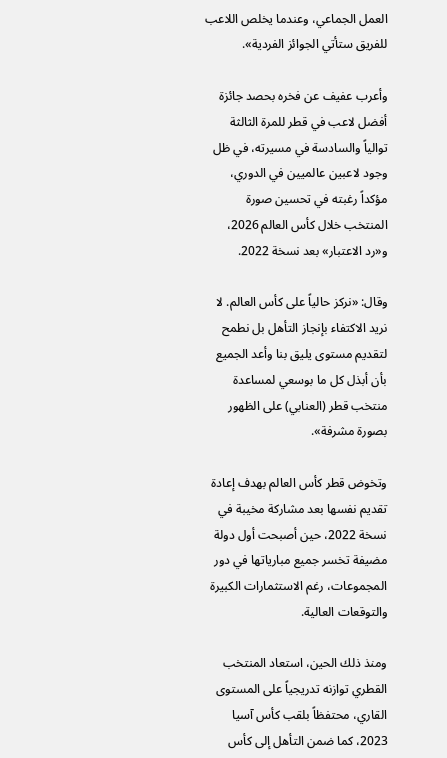العمل الجماعي، وعندما يخلص اللاعب للفريق ستأتي الجوائز الفردية».

وأعرب عفيف عن فخره بحصد جائزة أفضل لاعب في قطر للمرة الثالثة توالياً والسادسة في مسيرته، في ظل وجود لاعبين عالميين في الدوري، مؤكداً رغبته في تحسين صورة المنتخب خلال كأس العالم 2026، و«رد الاعتبار» بعد نسخة 2022.

وقال: «نركز حالياً على كأس العالم. لا نريد الاكتفاء بإنجاز التأهل بل نطمح لتقديم مستوى يليق بنا وأعد الجميع بأن أبذل كل ما بوسعي لمساعدة منتخب قطر (العنابي) على الظهور بصورة مشرفة».

وتخوض قطر كأس العالم بهدف إعادة تقديم نفسها بعد مشاركة مخيبة في نسخة 2022، حين أصبحت أول دولة مضيفة تخسر جميع مبارياتها في دور المجموعات، رغم الاستثمارات الكبيرة والتوقعات العالية.

ومنذ ذلك الحين، استعاد المنتخب القطري توازنه تدريجياً على المستوى القاري، محتفظاً بلقب كأس آسيا 2023، كما ضمن التأهل إلى كأس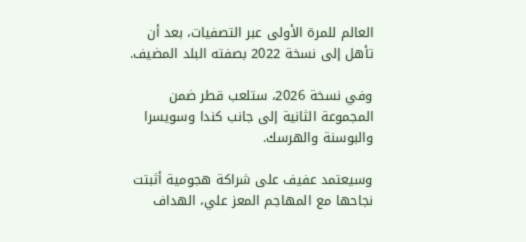العالم للمرة الأولى عبر التصفيات، بعد أن تأهل إلى نسخة 2022 بصفته البلد المضيف.

وفي نسخة 2026، ستلعب قطر ضمن المجموعة الثانية إلى جانب كندا وسويسرا والبوسنة والهرسك.

وسيعتمد عفيف على شراكة هجومية أثبتت نجاحها مع المهاجم المعز علي، الهداف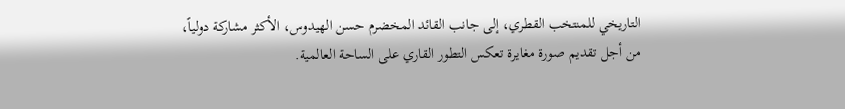التاريخي للمنتخب القطري، إلى جانب القائد المخضرم حسن الهيدوس، الأكثر مشاركة دولياً، من أجل تقديم صورة مغايرة تعكس التطور القاري على الساحة العالمية.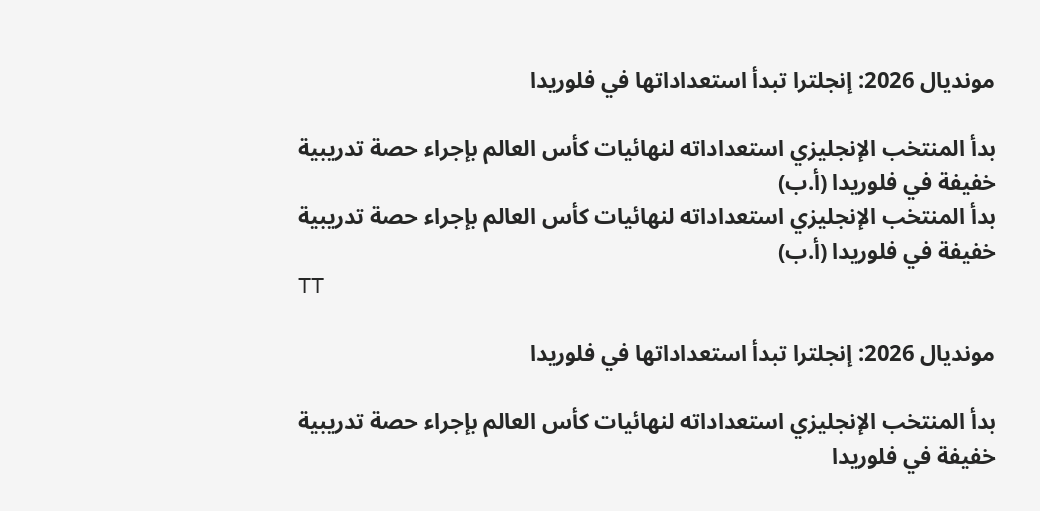مونديال 2026: إنجلترا تبدأ استعداداتها في فلوريدا

بدأ المنتخب الإنجليزي استعداداته لنهائيات كأس العالم بإجراء حصة تدريبية خفيفة في فلوريدا (أ.ب)
بدأ المنتخب الإنجليزي استعداداته لنهائيات كأس العالم بإجراء حصة تدريبية خفيفة في فلوريدا (أ.ب)
TT

مونديال 2026: إنجلترا تبدأ استعداداتها في فلوريدا

بدأ المنتخب الإنجليزي استعداداته لنهائيات كأس العالم بإجراء حصة تدريبية خفيفة في فلوريدا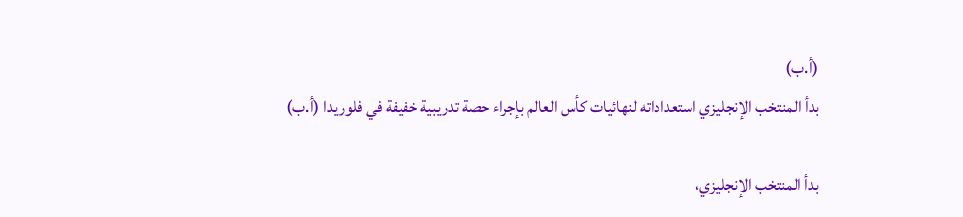(أ.ب)
بدأ المنتخب الإنجليزي استعداداته لنهائيات كأس العالم بإجراء حصة تدريبية خفيفة في فلوريدا (أ.ب)

بدأ المنتخب الإنجليزي،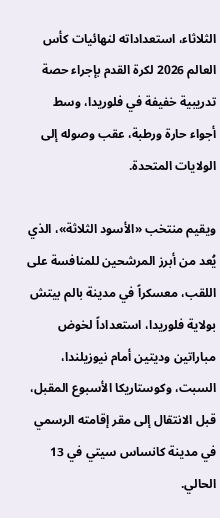الثلاثاء، استعداداته لنهائيات كأس العالم 2026 لكرة القدم بإجراء حصة تدريبية خفيفة في فلوريدا، وسط أجواء حارة ورطبة، عقب وصوله إلى الولايات المتحدة.

ويقيم منتخب «الأسود الثلاثة»، الذي يُعد من أبرز المرشحين للمنافسة على اللقب، معسكراً في مدينة بالم بيتش بولاية فلوريدا، استعداداً لخوض مباراتين وديتين أمام نيوزيلندا، السبت، وكوستاريكا الأسبوع المقبل، قبل الانتقال إلى مقر إقامته الرسمي في مدينة كانساس سيتي في 13 الحالي.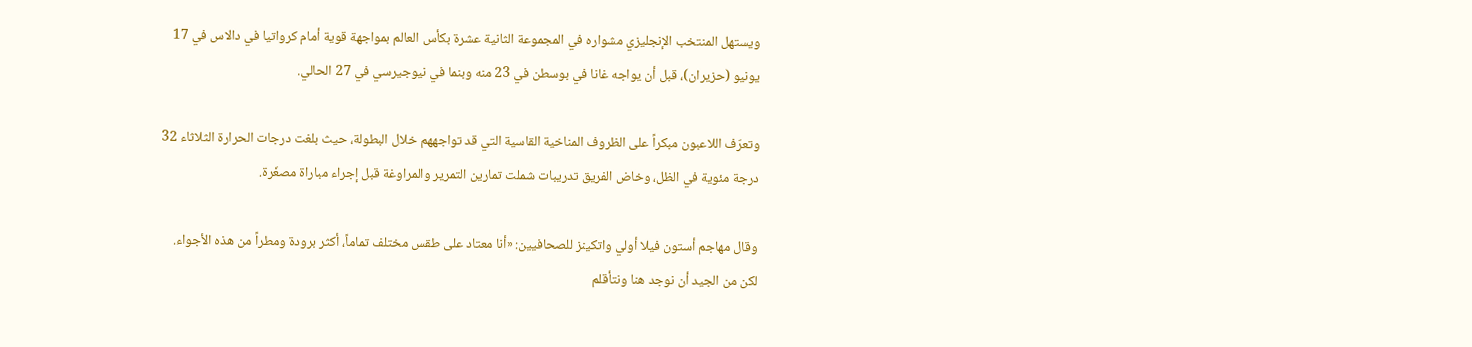ويستهل المنتخب الإنجليزي مشواره في المجموعة الثانية عشرة بكأس العالم بمواجهة قوية أمام كرواتيا في دالاس في 17 يونيو (حزيران)، قبل أن يواجه غانا في بوسطن في 23 منه وبنما في نيوجيرسي في 27 الحالي.

وتعرّف اللاعبون مبكراً على الظروف المناخية القاسية التي قد تواجههم خلال البطولة، حيث بلغت درجات الحرارة الثلاثاء 32 درجة مئوية في الظل، وخاض الفريق تدريبات شملت تمارين التمرير والمراوغة قبل إجراء مباراة مصغّرة.

وقال مهاجم أستون فيلا أولي واتكينز للصحافيين: «أنا معتاد على طقس مختلف تماماً، أكثر برودة ومطراً من هذه الأجواء. لكن من الجيد أن نوجد هنا ونتأقلم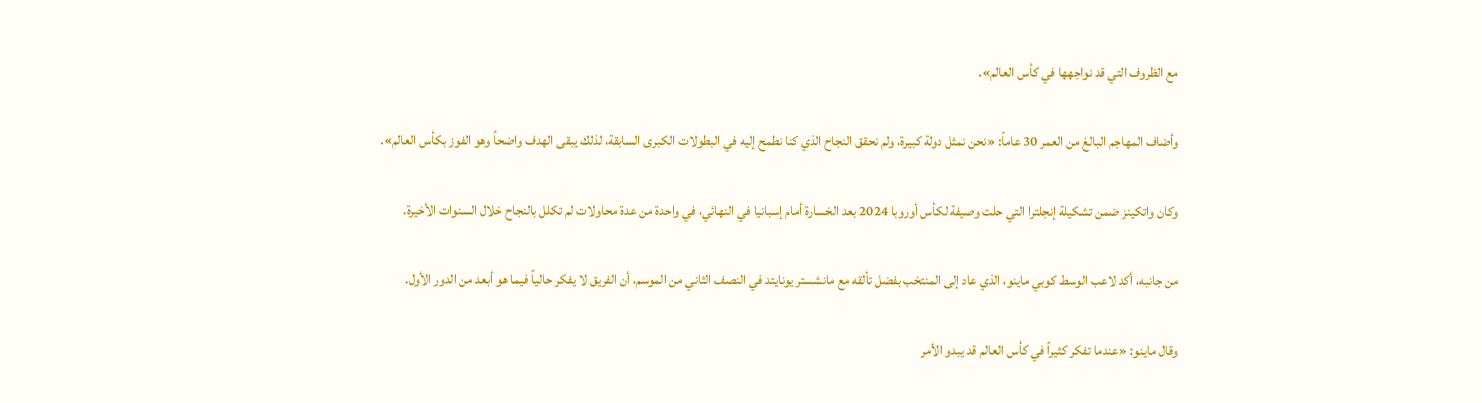مع الظروف التي قد نواجهها في كأس العالم».

وأضاف المهاجم البالغ من العمر 30 عاماً: «نحن نمثل دولة كبيرة، ولم نحقق النجاح الذي كنا نطمح إليه في البطولات الكبرى السابقة، لذلك يبقى الهدف واضحاً وهو الفوز بكأس العالم».

وكان واتكينز ضمن تشكيلة إنجلترا التي حلت وصيفة لكأس أوروبا 2024 بعد الخسارة أمام إسبانيا في النهائي، في واحدة من عدة محاولات لم تكلل بالنجاح خلال السنوات الأخيرة.

من جانبه، أكد لاعب الوسط كوبي ماينو، الذي عاد إلى المنتخب بفضل تألقه مع مانشستر يونايتد في النصف الثاني من الموسم، أن الفريق لا يفكر حالياً فيما هو أبعد من الدور الأول.

وقال ماينو: «عندما تفكر كثيراً في كأس العالم قد يبدو الأمر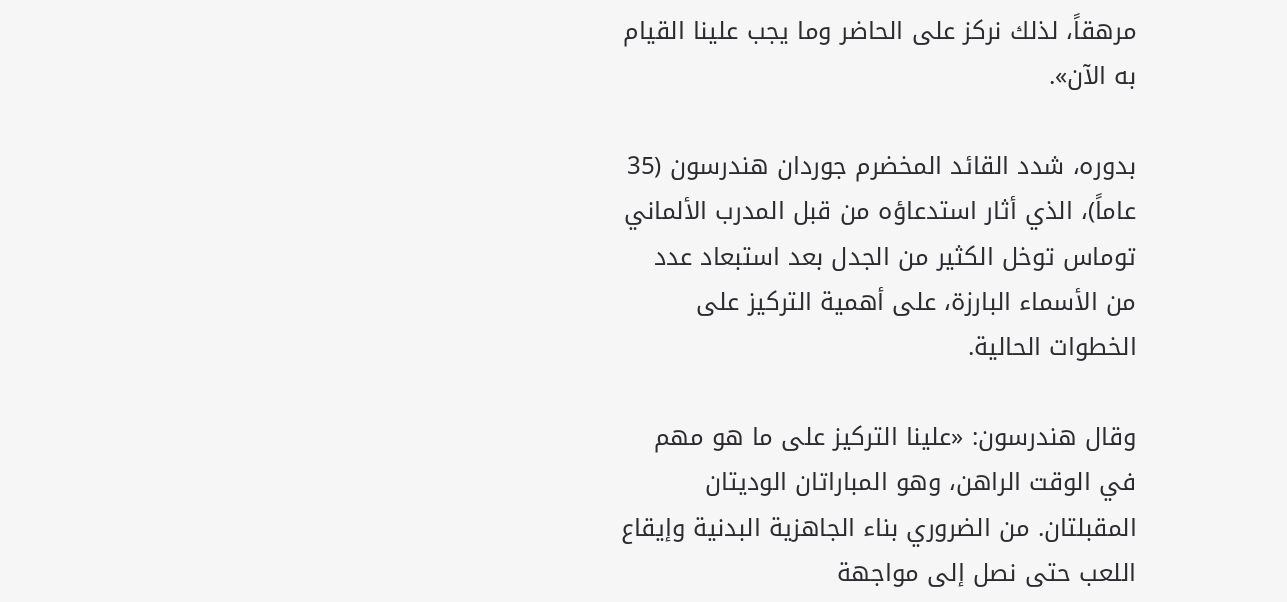مرهقاً، لذلك نركز على الحاضر وما يجب علينا القيام به الآن».

بدوره، شدد القائد المخضرم جوردان هندرسون (35 عاماً)، الذي أثار استدعاؤه من قبل المدرب الألماني توماس توخل الكثير من الجدل بعد استبعاد عدد من الأسماء البارزة، على أهمية التركيز على الخطوات الحالية.

وقال هندرسون: «علينا التركيز على ما هو مهم في الوقت الراهن، وهو المباراتان الوديتان المقبلتان. من الضروري بناء الجاهزية البدنية وإيقاع اللعب حتى نصل إلى مواجهة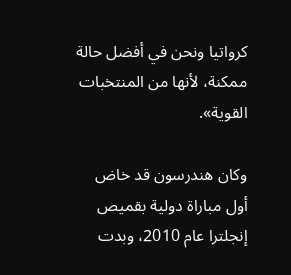كرواتيا ونحن في أفضل حالة ممكنة، لأنها من المنتخبات القوية».

وكان هندرسون قد خاض أول مباراة دولية بقميص إنجلترا عام 2010، وبدت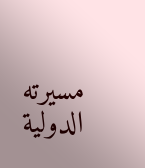مسيرته الدولية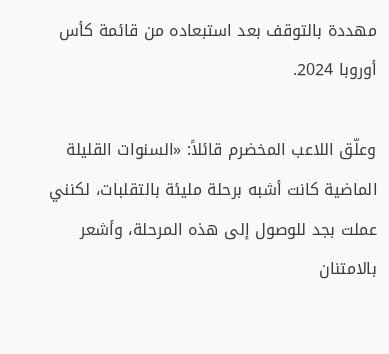مهددة بالتوقف بعد استبعاده من قائمة كأس أوروبا 2024.

وعلّق اللاعب المخضرم قائلاً: «السنوات القليلة الماضية كانت أشبه برحلة مليئة بالتقلبات، لكنني عملت بجد للوصول إلى هذه المرحلة، وأشعر بالامتنان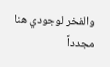والفخر لوجودي هنا مجدداً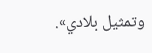وتمثيل بلادي».